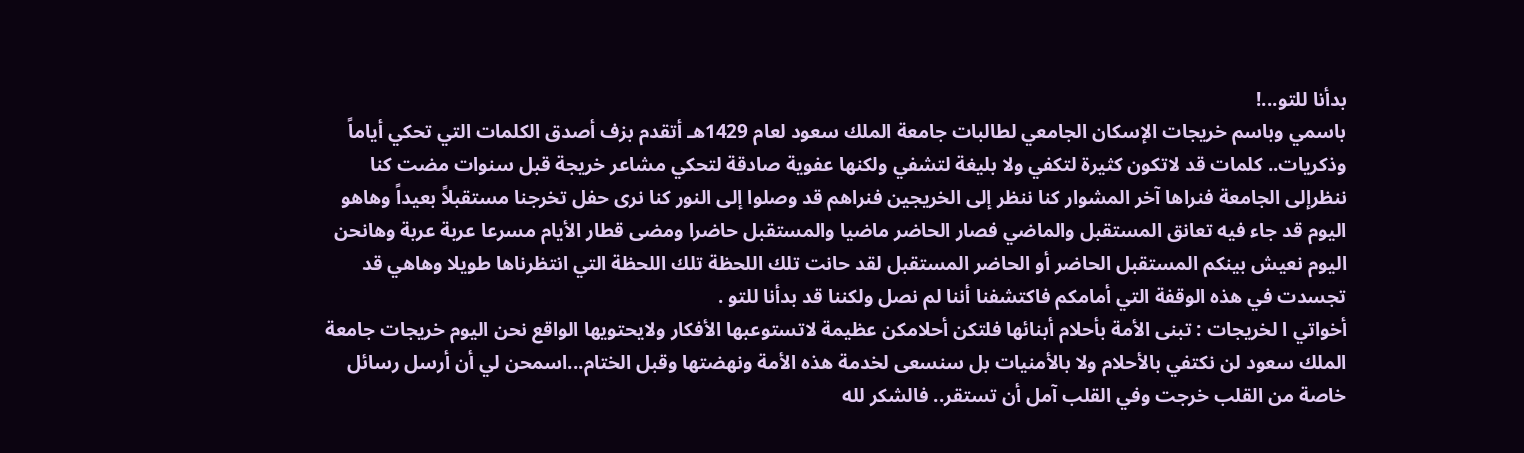بدأنا للتو...!
باسمي وباسم خريجات الإسكان الجامعي لطالبات جامعة الملك سعود لعام 1429هـ أتقدم بزف أصدق الكلمات التي تحكي أياماً وذكريات.. كلمات قد لاتكون كثيرة لتكفي ولا بليغة لتشفي ولكنها عفوية صادقة لتحكي مشاعر خريجة قبل سنوات مضت كنا ننظرإلى الجامعة فنراها آخر المشوار كنا ننظر إلى الخريجين فنراهم قد وصلوا إلى النور كنا نرى حفل تخرجنا مستقبلاً بعيداً وهاهو اليوم قد جاء فيه تعانق المستقبل والماضي فصار الحاضر ماضيا والمستقبل حاضرا ومضى قطار الأيام مسرعا عربة عربة وهانحن اليوم نعيش بينكم المستقبل الحاضر أو الحاضر المستقبل لقد حانت تلك اللحظة تلك اللحظة التي انتظرناها طويلا وهاهي قد تجسدت في هذه الوقفة التي أمامكم فاكتشفنا أننا لم نصل ولكننا قد بدأنا للتو .
أخواتي ا لخريجات : تبنى الأمة بأحلام أبنائها فلتكن أحلامكن عظيمة لاتستوعبها الأفكار ولايحتويها الواقع نحن اليوم خريجات جامعة الملك سعود لن نكتفي بالأحلام ولا بالأمنيات بل سنسعى لخدمة هذه الأمة ونهضتها وقبل الختام...اسمحن لي أن أرسل رسائل خاصة من القلب خرجت وفي القلب آمل أن تستقر.. فالشكر لله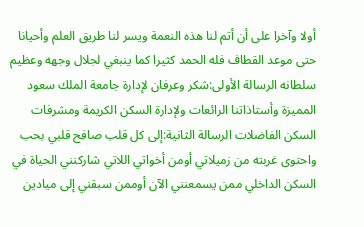أولا وآخرا على أن أتم لنا هذه النعمة ويسر لنا طريق العلم وأحيانا حتى موعد القطاف فله الحمد كثيرا كما ينبغي لجلال وجهه وعظيم سلطانه الرسالة الأولى:شكر وعرفان لإدارة جامعة الملك سعود المميزة وأستاذاتنا الرائعات ولإدارة السكن الكريمة ومشرفات السكن الفاضلات الرسالة الثانية:إلى كل قلب صافح قلبي بحب واحتوى غربته من زميلاتي أومن أخواتي اللاتي شاركنني الحياة في السكن الداخلي ممن يسمعنني الآن أوممن سبقني إلى ميادين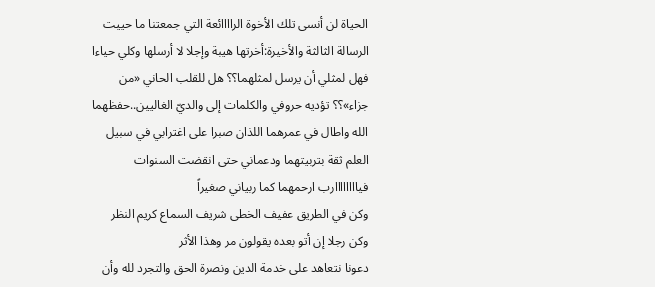الحياة لن أنسى تلك الأخوة الراااائعة التي جمعتنا ما حييت الرسالة الثالثة والأخيرة:أخرتها هيبة وإجلا لا أرسلها وكلي حياءا فهل لمثلي أن يرسل لمثلهما؟؟ هل للقلب الحاني «من جزاء»؟؟ تؤديه حروفي والكلمات إلى والديّ الغاليين..حفظهما الله واطال في عمرهما اللذان صبرا على اغترابي في سبيل العلم ثقة بتربيتهما ودعماني حتى انقضت السنوات فياااااااارب ارحمهما كما ربياني صغيراً
وكن في الطريق عفيف الخطى شريف السماع كريم النظر
وكن رجلا إن أتو بعده يقولون مر وهذا الأثر
دعونا نتعاهد على خدمة الدين ونصرة الحق والتجرد لله وأن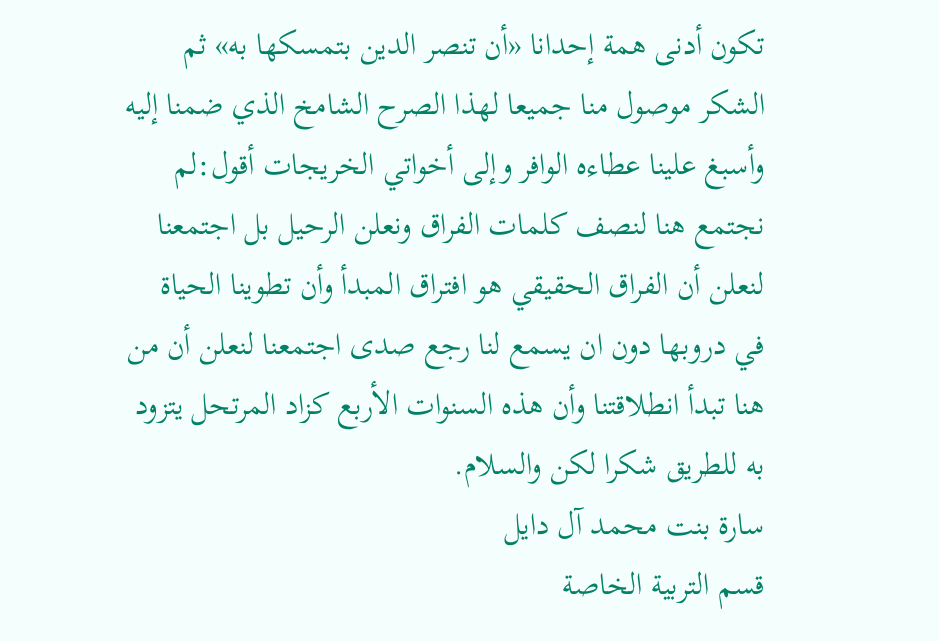تكون أدنى همة إحدانا «أن تنصر الدين بتمسكها به» ثم الشكر موصول منا جميعا لهذا الصرح الشامخ الذي ضمنا إليه وأسبغ علينا عطاءه الوافر وإلى أخواتي الخريجات أقول:لم نجتمع هنا لنصف كلمات الفراق ونعلن الرحيل بل اجتمعنا لنعلن أن الفراق الحقيقي هو افتراق المبدأ وأن تطوينا الحياة في دروبها دون ان يسمع لنا رجع صدى اجتمعنا لنعلن أن من هنا تبدأ انطلاقتنا وأن هذه السنوات الأربع كزاد المرتحل يتزود به للطريق شكرا لكن والسلام.
سارة بنت محمد آل دايل
قسم التربية الخاصة